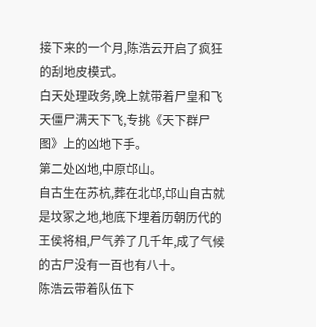接下来的一个月,陈浩云开启了疯狂的刮地皮模式。
白天处理政务,晚上就带着尸皇和飞天僵尸满天下飞,专挑《天下群尸图》上的凶地下手。
第二处凶地,中原邙山。
自古生在苏杭,葬在北邙,邙山自古就是坟冢之地,地底下埋着历朝历代的王侯将相,尸气养了几千年,成了气候的古尸没有一百也有八十。
陈浩云带着队伍下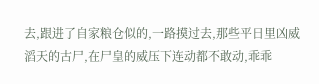去,跟进了自家粮仓似的,一路摸过去,那些平日里凶威滔天的古尸,在尸皇的威压下连动都不敢动,乖乖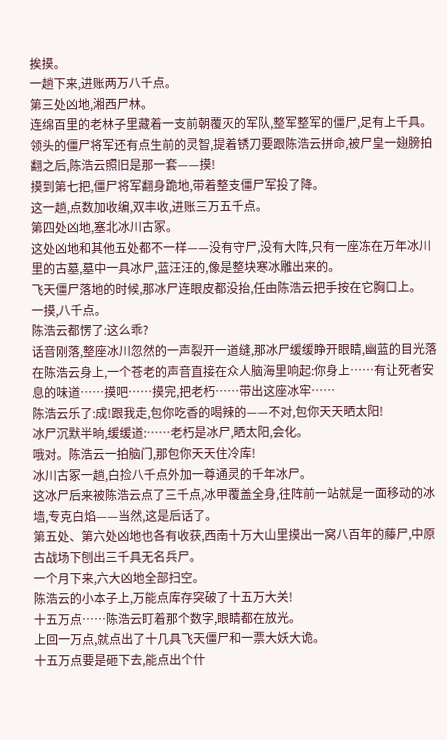挨摸。
一趟下来,进账两万八千点。
第三处凶地,湘西尸林。
连绵百里的老林子里藏着一支前朝覆灭的军队,整军整军的僵尸,足有上千具。
领头的僵尸将军还有点生前的灵智,提着锈刀要跟陈浩云拼命,被尸皇一翅膀拍翻之后,陈浩云照旧是那一套——摸!
摸到第七把,僵尸将军翻身跪地,带着整支僵尸军投了降。
这一趟,点数加收编,双丰收,进账三万五千点。
第四处凶地,塞北冰川古冢。
这处凶地和其他五处都不一样——没有守尸,没有大阵,只有一座冻在万年冰川里的古墓,墓中一具冰尸,蓝汪汪的,像是整块寒冰雕出来的。
飞天僵尸落地的时候,那冰尸连眼皮都没抬,任由陈浩云把手按在它胸口上。
一摸,八千点。
陈浩云都愣了:这么乖?
话音刚落,整座冰川忽然的一声裂开一道缝,那冰尸缓缓睁开眼睛,幽蓝的目光落在陈浩云身上,一个苍老的声音直接在众人脑海里响起:你身上……有让死者安息的味道……摸吧……摸完,把老朽……带出这座冰牢……
陈浩云乐了:成!跟我走,包你吃香的喝辣的——不对,包你天天晒太阳!
冰尸沉默半晌,缓缓道:……老朽是冰尸,晒太阳,会化。
哦对。陈浩云一拍脑门,那包你天天住冷库!
冰川古冢一趟,白捡八千点外加一尊通灵的千年冰尸。
这冰尸后来被陈浩云点了三千点,冰甲覆盖全身,往阵前一站就是一面移动的冰墙,专克白焰——当然,这是后话了。
第五处、第六处凶地也各有收获,西南十万大山里摸出一窝八百年的藤尸,中原古战场下刨出三千具无名兵尸。
一个月下来,六大凶地全部扫空。
陈浩云的小本子上,万能点库存突破了十五万大关!
十五万点……陈浩云盯着那个数字,眼睛都在放光。
上回一万点,就点出了十几具飞天僵尸和一票大妖大诡。
十五万点要是砸下去,能点出个什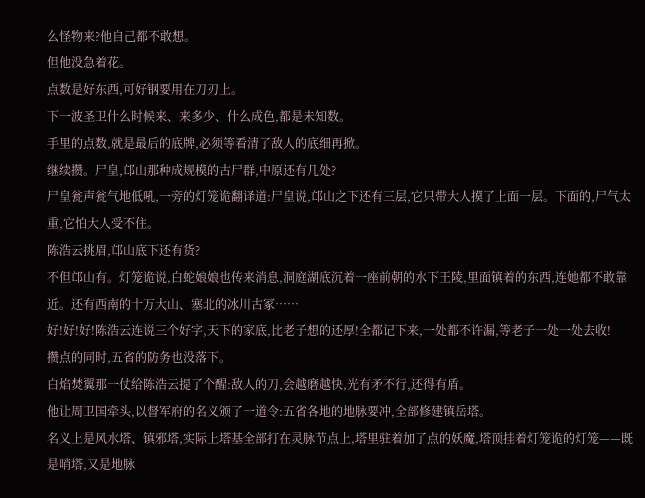么怪物来?他自己都不敢想。
但他没急着花。
点数是好东西,可好钢要用在刀刃上。
下一波圣卫什么时候来、来多少、什么成色,都是未知数。
手里的点数,就是最后的底牌,必须等看清了敌人的底细再掀。
继续攒。尸皇,邙山那种成规模的古尸群,中原还有几处?
尸皇瓮声瓮气地低吼,一旁的灯笼诡翻译道:尸皇说,邙山之下还有三层,它只带大人摸了上面一层。下面的,尸气太重,它怕大人受不住。
陈浩云挑眉,邙山底下还有货?
不但邙山有。灯笼诡说,白蛇娘娘也传来消息,洞庭湖底沉着一座前朝的水下王陵,里面镇着的东西,连她都不敢靠近。还有西南的十万大山、塞北的冰川古冢……
好!好!好!陈浩云连说三个好字,天下的家底,比老子想的还厚!全都记下来,一处都不许漏,等老子一处一处去收!
攒点的同时,五省的防务也没落下。
白焰焚翼那一仗给陈浩云提了个醒:敌人的刀,会越磨越快,光有矛不行,还得有盾。
他让周卫国牵头,以督军府的名义颁了一道令:五省各地的地脉要冲,全部修建镇岳塔。
名义上是风水塔、镇邪塔,实际上塔基全部打在灵脉节点上,塔里驻着加了点的妖魔,塔顶挂着灯笼诡的灯笼——既是哨塔,又是地脉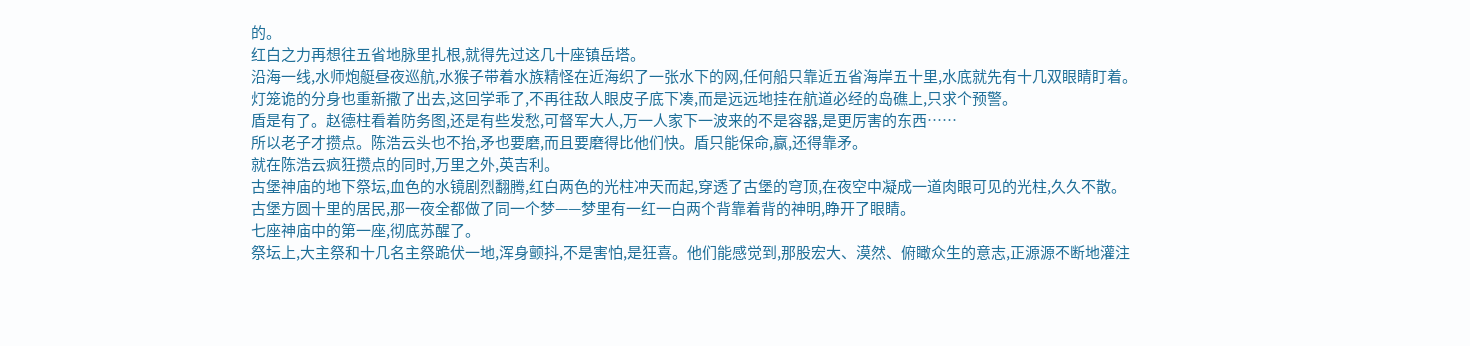的。
红白之力再想往五省地脉里扎根,就得先过这几十座镇岳塔。
沿海一线,水师炮艇昼夜巡航,水猴子带着水族精怪在近海织了一张水下的网,任何船只靠近五省海岸五十里,水底就先有十几双眼睛盯着。
灯笼诡的分身也重新撒了出去,这回学乖了,不再往敌人眼皮子底下凑,而是远远地挂在航道必经的岛礁上,只求个预警。
盾是有了。赵德柱看着防务图,还是有些发愁,可督军大人,万一人家下一波来的不是容器,是更厉害的东西……
所以老子才攒点。陈浩云头也不抬,矛也要磨,而且要磨得比他们快。盾只能保命,赢,还得靠矛。
就在陈浩云疯狂攒点的同时,万里之外,英吉利。
古堡神庙的地下祭坛,血色的水镜剧烈翻腾,红白两色的光柱冲天而起,穿透了古堡的穹顶,在夜空中凝成一道肉眼可见的光柱,久久不散。
古堡方圆十里的居民,那一夜全都做了同一个梦——梦里有一红一白两个背靠着背的神明,睁开了眼睛。
七座神庙中的第一座,彻底苏醒了。
祭坛上,大主祭和十几名主祭跪伏一地,浑身颤抖,不是害怕,是狂喜。他们能感觉到,那股宏大、漠然、俯瞰众生的意志,正源源不断地灌注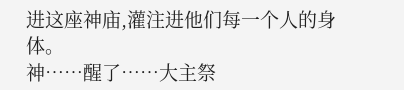进这座神庙,灌注进他们每一个人的身体。
神……醒了……大主祭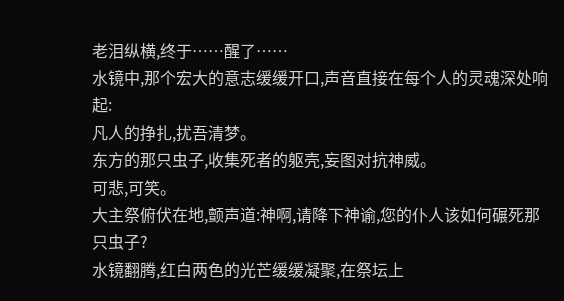老泪纵横,终于……醒了……
水镜中,那个宏大的意志缓缓开口,声音直接在每个人的灵魂深处响起:
凡人的挣扎,扰吾清梦。
东方的那只虫子,收集死者的躯壳,妄图对抗神威。
可悲,可笑。
大主祭俯伏在地,颤声道:神啊,请降下神谕,您的仆人该如何碾死那只虫子?
水镜翻腾,红白两色的光芒缓缓凝聚,在祭坛上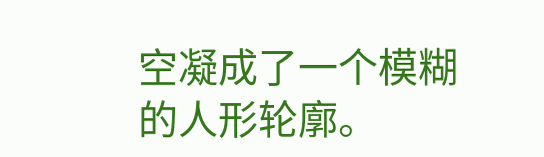空凝成了一个模糊的人形轮廓。